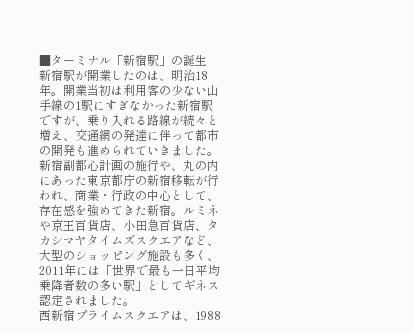■ターミナル「新宿駅」の誕生
新宿駅が開業したのは、明治18年。開業当初は利用客の少ない山手線の1駅にすぎなかった新宿駅ですが、乗り入れる路線が続々と増え、交通網の発達に伴って都市の開発も進められていきました。新宿副都心計画の施行や、丸の内にあった東京都庁の新宿移転が行われ、商業・行政の中心として、存在感を強めてきた新宿。ルミネや京王百貨店、小田急百貨店、タカシマヤタイムズスクエアなど、大型のショッピング施設も多く、2011年には「世界で最も一日平均乗降者数の多い駅」としてギネス認定されました。
西新宿プライムスクエアは、1988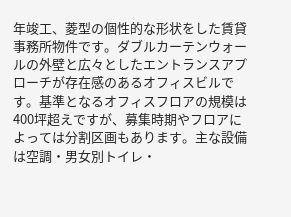年竣工、菱型の個性的な形状をした賃貸事務所物件です。ダブルカーテンウォールの外壁と広々としたエントランスアプローチが存在感のあるオフィスビルです。基準となるオフィスフロアの規模は400坪超えですが、募集時期やフロアによっては分割区画もあります。主な設備は空調・男女別トイレ・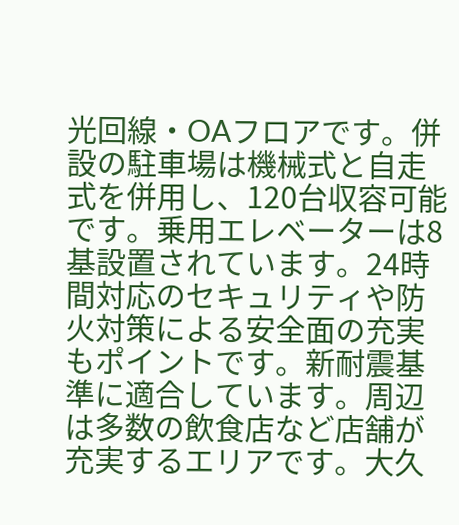光回線・OAフロアです。併設の駐車場は機械式と自走式を併用し、120台収容可能です。乗用エレベーターは8基設置されています。24時間対応のセキュリティや防火対策による安全面の充実もポイントです。新耐震基準に適合しています。周辺は多数の飲食店など店舗が充実するエリアです。大久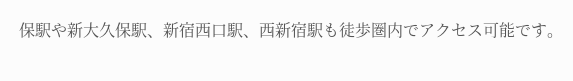保駅や新大久保駅、新宿西口駅、西新宿駅も徒歩圏内でアクセス可能です。